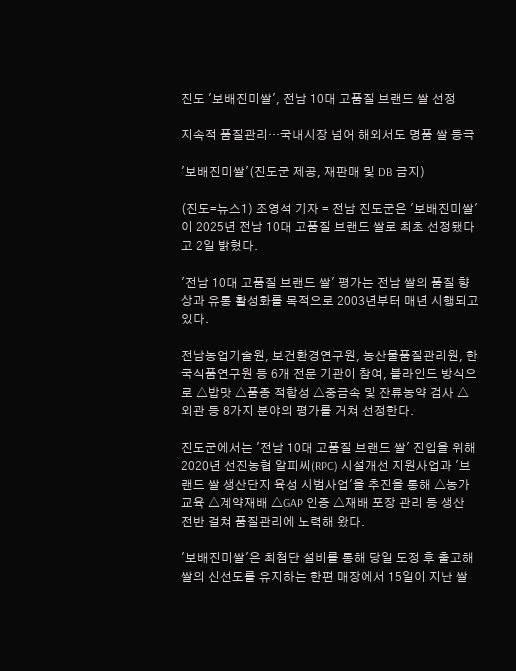진도 '보배진미쌀', 전남 10대 고품질 브랜드 쌀 선정

지속적 품질관리…국내시장 넘어 해외서도 명품 쌀 등극

'보배진미쌀'(진도군 제공, 재판매 및 DB 금지)

(진도=뉴스1) 조영석 기자 = 전남 진도군은 '보배진미쌀'이 2025년 전남 10대 고품질 브랜드 쌀로 최초 선정됐다고 2일 밝혔다.

'전남 10대 고품질 브랜드 쌀' 평가는 전남 쌀의 품질 향상과 유통 활성화를 목적으로 2003년부터 매년 시행되고 있다.

전남농업기술원, 보건환경연구원, 농산물품질관리원, 한국식품연구원 등 6개 전문 기관이 참여, 블라인드 방식으로 △밥맛 △품종 적합성 △중금속 및 잔류농약 검사 △외관 등 8가지 분야의 평가를 거쳐 선정한다.

진도군에서는 '전남 10대 고품질 브랜드 쌀' 진입을 위해 2020년 선진농협 알피씨(RPC) 시설개선 지원사업과 '브랜드 쌀 생산단지 육성 시범사업'을 추진을 통해 △농가 교육 △계약재배 △GAP 인증 △재배 포장 관리 등 생산 전반 걸쳐 품질관리에 노력해 왔다.

'보배진미쌀'은 최첨단 설비를 통해 당일 도정 후 출고해 쌀의 신선도를 유지하는 한편 매장에서 15일이 지난 쌀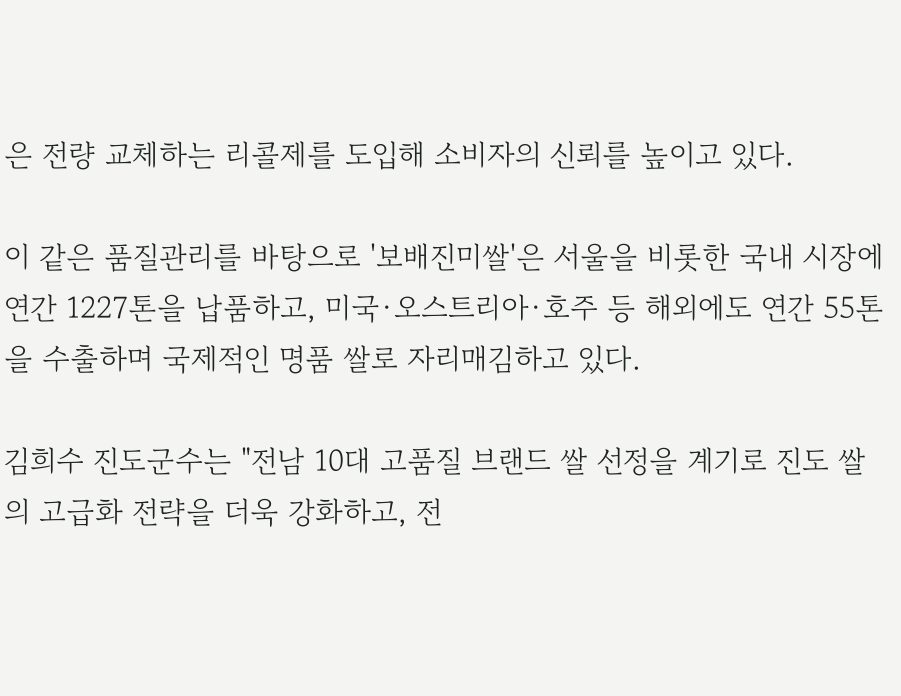은 전량 교체하는 리콜제를 도입해 소비자의 신뢰를 높이고 있다.

이 같은 품질관리를 바탕으로 '보배진미쌀'은 서울을 비롯한 국내 시장에 연간 1227톤을 납품하고, 미국·오스트리아·호주 등 해외에도 연간 55톤을 수출하며 국제적인 명품 쌀로 자리매김하고 있다.

김희수 진도군수는 "전남 10대 고품질 브랜드 쌀 선정을 계기로 진도 쌀의 고급화 전략을 더욱 강화하고, 전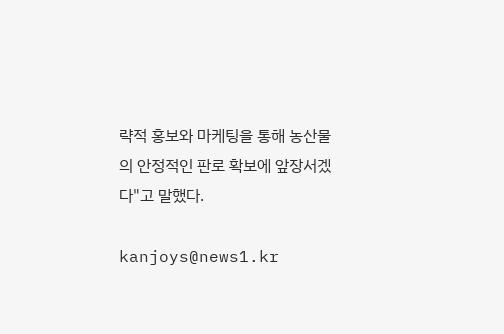략적 홍보와 마케팅을 통해 농산물의 안정적인 판로 확보에 앞장서겠다"고 말했다.

kanjoys@news1.kr